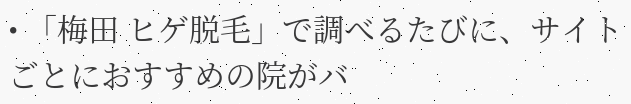• 「梅田 ヒゲ脱毛」で調べるたびに、サイトごとにおすすめの院がバ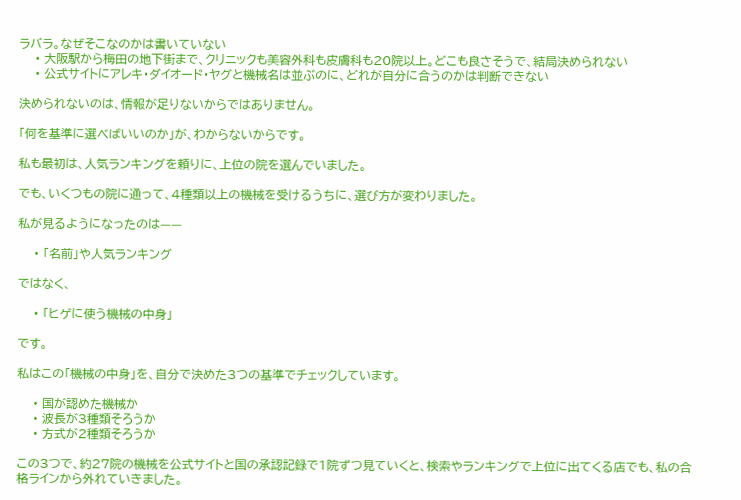ラバラ。なぜそこなのかは書いていない
    • 大阪駅から梅田の地下街まで、クリニックも美容外科も皮膚科も20院以上。どこも良さそうで、結局決められない
    • 公式サイトにアレキ・ダイオード・ヤグと機械名は並ぶのに、どれが自分に合うのかは判断できない

決められないのは、情報が足りないからではありません。

「何を基準に選べばいいのか」が、わからないからです。

私も最初は、人気ランキングを頼りに、上位の院を選んでいました。

でも、いくつもの院に通って、4種類以上の機械を受けるうちに、選び方が変わりました。

私が見るようになったのは——

    • 「名前」や人気ランキング

ではなく、

    • 「ヒゲに使う機械の中身」

です。

私はこの「機械の中身」を、自分で決めた3つの基準でチェックしています。

    • 国が認めた機械か
    • 波長が3種類そろうか
    • 方式が2種類そろうか

この3つで、約27院の機械を公式サイトと国の承認記録で1院ずつ見ていくと、検索やランキングで上位に出てくる店でも、私の合格ラインから外れていきました。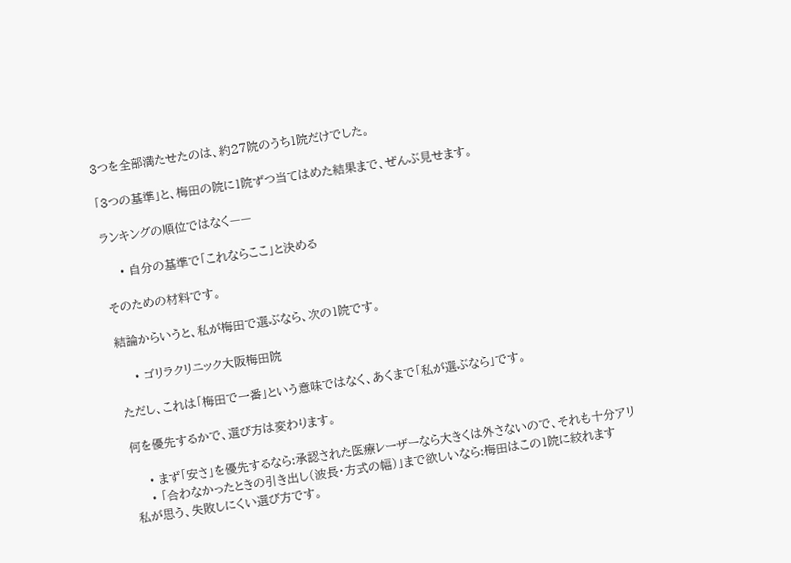3つを全部満たせたのは、約27院のうち1院だけでした。

「3つの基準」と、梅田の院に1院ずつ当てはめた結果まで、ぜんぶ見せます。

ランキングの順位ではなく——

    • 自分の基準で「これならここ」と決める

そのための材料です。

結論からいうと、私が梅田で選ぶなら、次の1院です。

    • ゴリラクリニック大阪梅田院

ただし、これは「梅田で一番」という意味ではなく、あくまで「私が選ぶなら」です。

何を優先するかで、選び方は変わります。

    • まず「安さ」を優先するなら:承認された医療レーザーなら大きくは外さないので、それも十分アリ
    • 「合わなかったときの引き出し(波長・方式の幅)」まで欲しいなら:梅田はこの1院に絞れます
私が思う、失敗しにくい選び方です。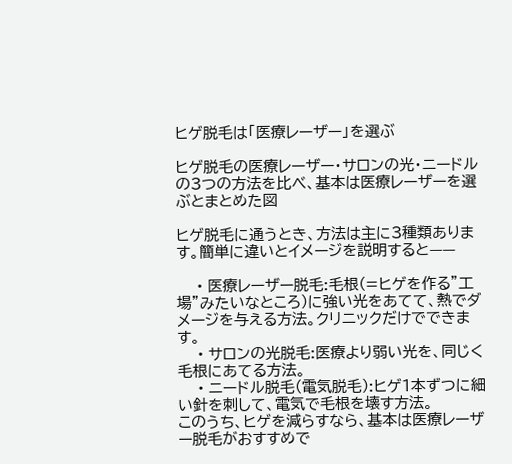ヒゲ脱毛は「医療レーザー」を選ぶ

ヒゲ脱毛の医療レーザー・サロンの光・ニードルの3つの方法を比べ、基本は医療レーザーを選ぶとまとめた図

ヒゲ脱毛に通うとき、方法は主に3種類あります。簡単に違いとイメージを説明すると——

    • 医療レーザー脱毛:毛根(=ヒゲを作る”工場”みたいなところ)に強い光をあてて、熱でダメージを与える方法。クリニックだけでできます。
    • サロンの光脱毛:医療より弱い光を、同じく毛根にあてる方法。
    • ニードル脱毛(電気脱毛):ヒゲ1本ずつに細い針を刺して、電気で毛根を壊す方法。
このうち、ヒゲを減らすなら、基本は医療レーザー脱毛がおすすめで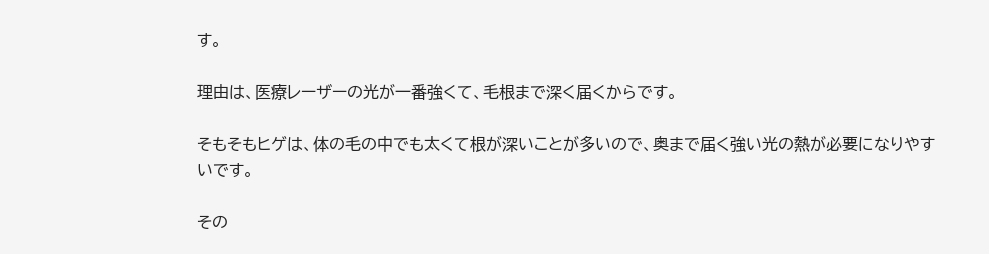す。

理由は、医療レーザーの光が一番強くて、毛根まで深く届くからです。

そもそもヒゲは、体の毛の中でも太くて根が深いことが多いので、奥まで届く強い光の熱が必要になりやすいです。

その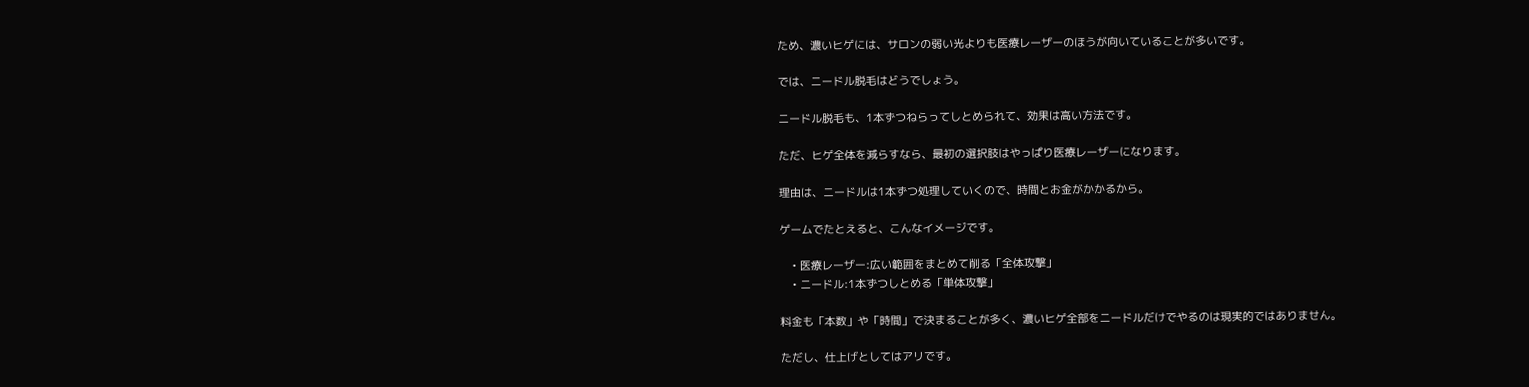ため、濃いヒゲには、サロンの弱い光よりも医療レーザーのほうが向いていることが多いです。

では、ニードル脱毛はどうでしょう。

ニードル脱毛も、1本ずつねらってしとめられて、効果は高い方法です。

ただ、ヒゲ全体を減らすなら、最初の選択肢はやっぱり医療レーザーになります。

理由は、ニードルは1本ずつ処理していくので、時間とお金がかかるから。

ゲームでたとえると、こんなイメージです。

    • 医療レーザー:広い範囲をまとめて削る「全体攻撃」
    • ニードル:1本ずつしとめる「単体攻撃」

料金も「本数」や「時間」で決まることが多く、濃いヒゲ全部をニードルだけでやるのは現実的ではありません。

ただし、仕上げとしてはアリです。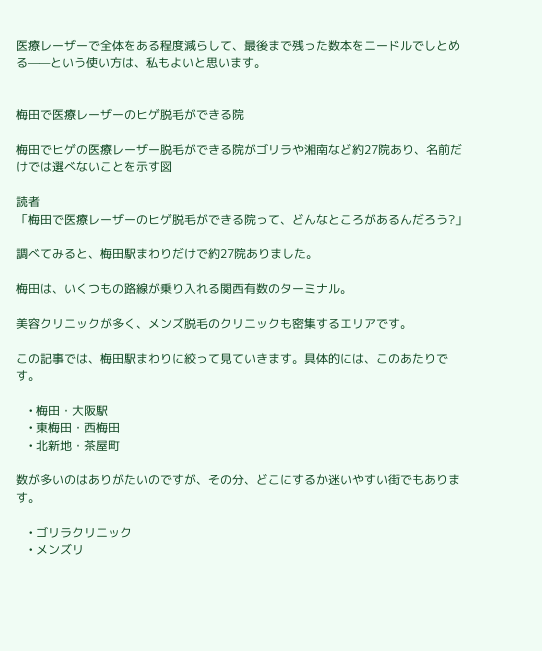医療レーザーで全体をある程度減らして、最後まで残った数本をニードルでしとめる——という使い方は、私もよいと思います。


梅田で医療レーザーのヒゲ脱毛ができる院

梅田でヒゲの医療レーザー脱毛ができる院がゴリラや湘南など約27院あり、名前だけでは選べないことを示す図

読者
「梅田で医療レーザーのヒゲ脱毛ができる院って、どんなところがあるんだろう?」

調べてみると、梅田駅まわりだけで約27院ありました。

梅田は、いくつもの路線が乗り入れる関西有数のターミナル。

美容クリニックが多く、メンズ脱毛のクリニックも密集するエリアです。

この記事では、梅田駅まわりに絞って見ていきます。具体的には、このあたりです。

    • 梅田・大阪駅
    • 東梅田・西梅田
    • 北新地・茶屋町

数が多いのはありがたいのですが、その分、どこにするか迷いやすい街でもあります。

    • ゴリラクリニック
    • メンズリ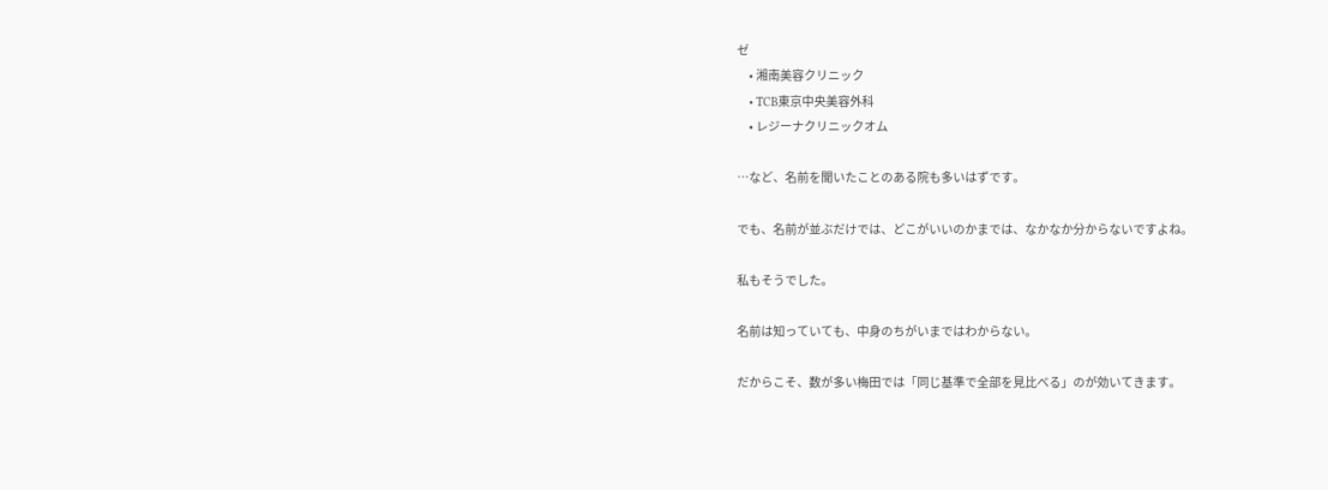ゼ
    • 湘南美容クリニック
    • TCB東京中央美容外科
    • レジーナクリニックオム

…など、名前を聞いたことのある院も多いはずです。

でも、名前が並ぶだけでは、どこがいいのかまでは、なかなか分からないですよね。

私もそうでした。

名前は知っていても、中身のちがいまではわからない。

だからこそ、数が多い梅田では「同じ基準で全部を見比べる」のが効いてきます。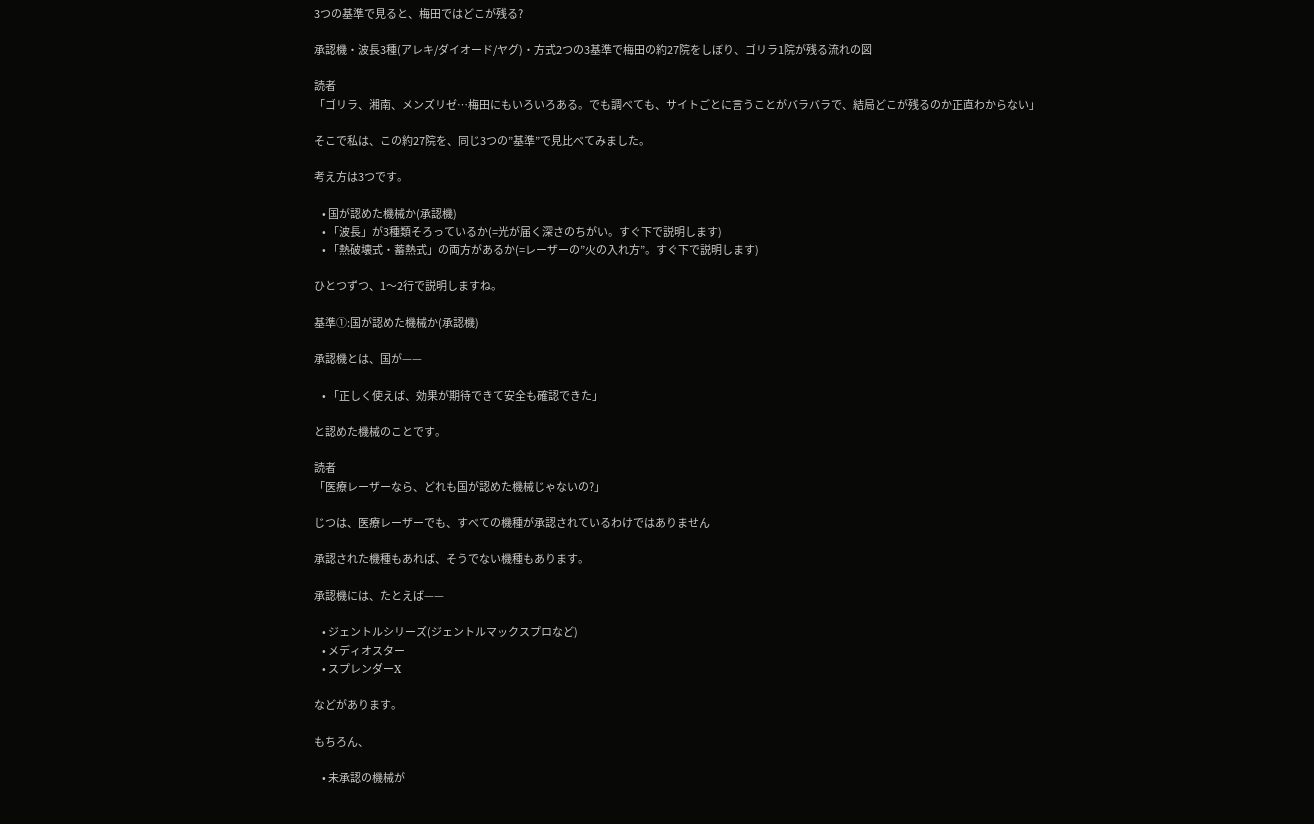3つの基準で見ると、梅田ではどこが残る?

承認機・波長3種(アレキ/ダイオード/ヤグ)・方式2つの3基準で梅田の約27院をしぼり、ゴリラ1院が残る流れの図

読者
「ゴリラ、湘南、メンズリゼ…梅田にもいろいろある。でも調べても、サイトごとに言うことがバラバラで、結局どこが残るのか正直わからない」

そこで私は、この約27院を、同じ3つの”基準”で見比べてみました。

考え方は3つです。

    • 国が認めた機械か(承認機)
    • 「波長」が3種類そろっているか(=光が届く深さのちがい。すぐ下で説明します)
    • 「熱破壊式・蓄熱式」の両方があるか(=レーザーの”火の入れ方”。すぐ下で説明します)

ひとつずつ、1〜2行で説明しますね。

基準①:国が認めた機械か(承認機)

承認機とは、国が——

    • 「正しく使えば、効果が期待できて安全も確認できた」

と認めた機械のことです。

読者
「医療レーザーなら、どれも国が認めた機械じゃないの?」

じつは、医療レーザーでも、すべての機種が承認されているわけではありません

承認された機種もあれば、そうでない機種もあります。

承認機には、たとえば——

    • ジェントルシリーズ(ジェントルマックスプロなど)
    • メディオスター
    • スプレンダーX

などがあります。

もちろん、

    • 未承認の機械が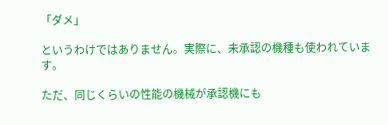「ダメ」

というわけではありません。実際に、未承認の機種も使われています。

ただ、同じくらいの性能の機械が承認機にも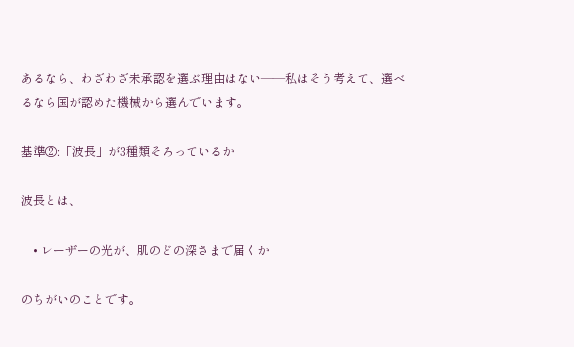あるなら、わざわざ未承認を選ぶ理由はない——私はそう考えて、選べるなら国が認めた機械から選んでいます。

基準②:「波長」が3種類そろっているか

波長とは、

    • レーザーの光が、肌のどの深さまで届くか

のちがいのことです。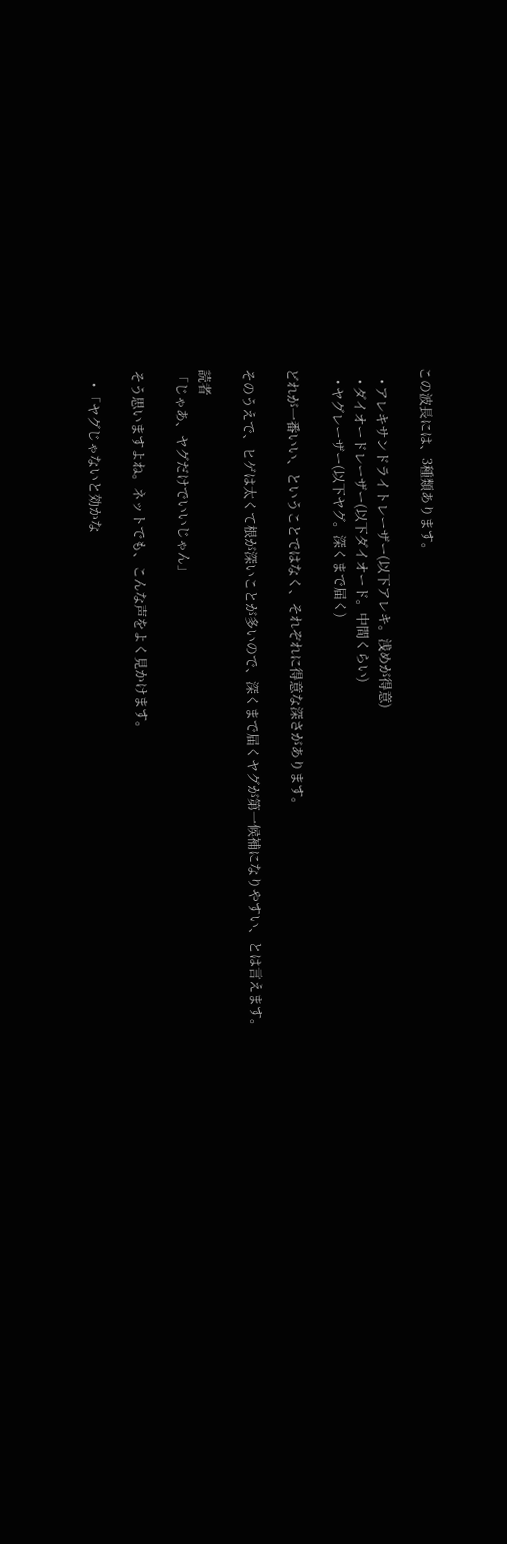この波長には、3種類あります。

    • アレキサンドライトレーザー(以下アレキ。浅めが得意)
    • ダイオードレーザー(以下ダイオード。中間くらい)
    • ヤグレーザー(以下ヤグ。深くまで届く)

どれが一番いい、ということではなく、それぞれに得意な深さがあります。

そのうえで、ヒゲは太くて根が深いことが多いので、深くまで届くヤグが第一候補になりやすい、とは言えます。

読者
「じゃあ、ヤグだけでいいじゃん」

そう思いますよね。ネットでも、こんな声をよく見かけます。

    • 「ヤグじゃないと効かな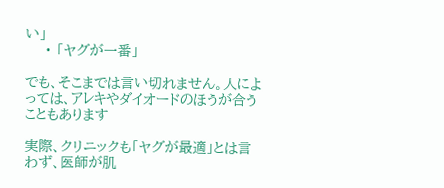い」
    • 「ヤグが一番」

でも、そこまでは言い切れません。人によっては、アレキやダイオードのほうが合うこともあります

実際、クリニックも「ヤグが最適」とは言わず、医師が肌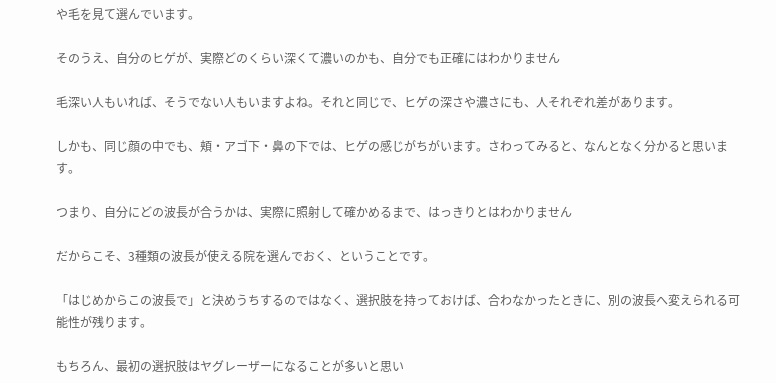や毛を見て選んでいます。

そのうえ、自分のヒゲが、実際どのくらい深くて濃いのかも、自分でも正確にはわかりません

毛深い人もいれば、そうでない人もいますよね。それと同じで、ヒゲの深さや濃さにも、人それぞれ差があります。

しかも、同じ顔の中でも、頬・アゴ下・鼻の下では、ヒゲの感じがちがいます。さわってみると、なんとなく分かると思います。

つまり、自分にどの波長が合うかは、実際に照射して確かめるまで、はっきりとはわかりません

だからこそ、3種類の波長が使える院を選んでおく、ということです。

「はじめからこの波長で」と決めうちするのではなく、選択肢を持っておけば、合わなかったときに、別の波長へ変えられる可能性が残ります。

もちろん、最初の選択肢はヤグレーザーになることが多いと思い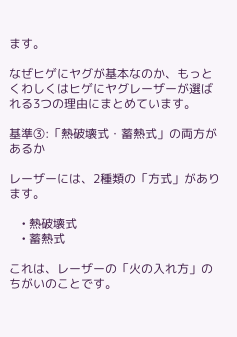ます。

なぜヒゲにヤグが基本なのか、もっとくわしくはヒゲにヤグレーザーが選ばれる3つの理由にまとめています。

基準③:「熱破壊式・蓄熱式」の両方があるか

レーザーには、2種類の「方式」があります。

    • 熱破壊式
    • 蓄熱式

これは、レーザーの「火の入れ方」のちがいのことです。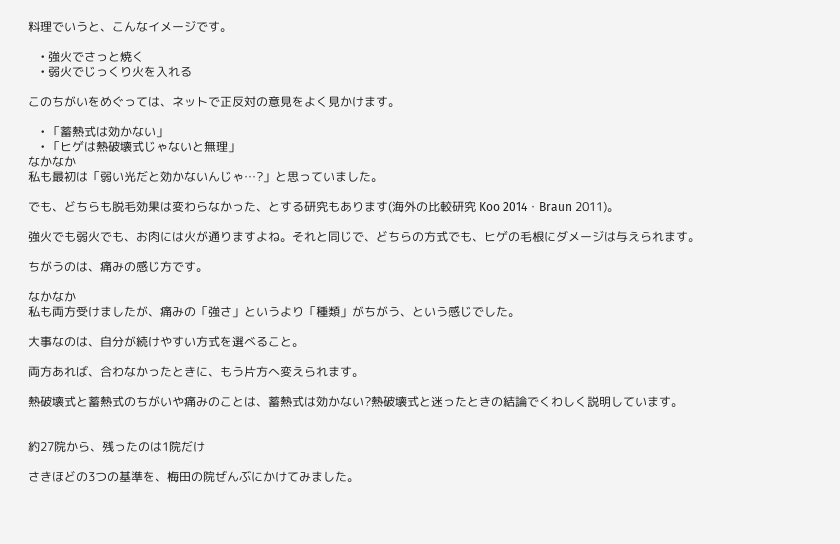料理でいうと、こんなイメージです。

    • 強火でさっと焼く
    • 弱火でじっくり火を入れる

このちがいをめぐっては、ネットで正反対の意見をよく見かけます。

    • 「蓄熱式は効かない」
    • 「ヒゲは熱破壊式じゃないと無理」
なかなか
私も最初は「弱い光だと効かないんじゃ…?」と思っていました。

でも、どちらも脱毛効果は変わらなかった、とする研究もあります(海外の比較研究 Koo 2014・Braun 2011)。

強火でも弱火でも、お肉には火が通りますよね。それと同じで、どちらの方式でも、ヒゲの毛根にダメージは与えられます。

ちがうのは、痛みの感じ方です。

なかなか
私も両方受けましたが、痛みの「強さ」というより「種類」がちがう、という感じでした。

大事なのは、自分が続けやすい方式を選べること。

両方あれば、合わなかったときに、もう片方へ変えられます。

熱破壊式と蓄熱式のちがいや痛みのことは、蓄熱式は効かない?熱破壊式と迷ったときの結論でくわしく説明しています。


約27院から、残ったのは1院だけ

さきほどの3つの基準を、梅田の院ぜんぶにかけてみました。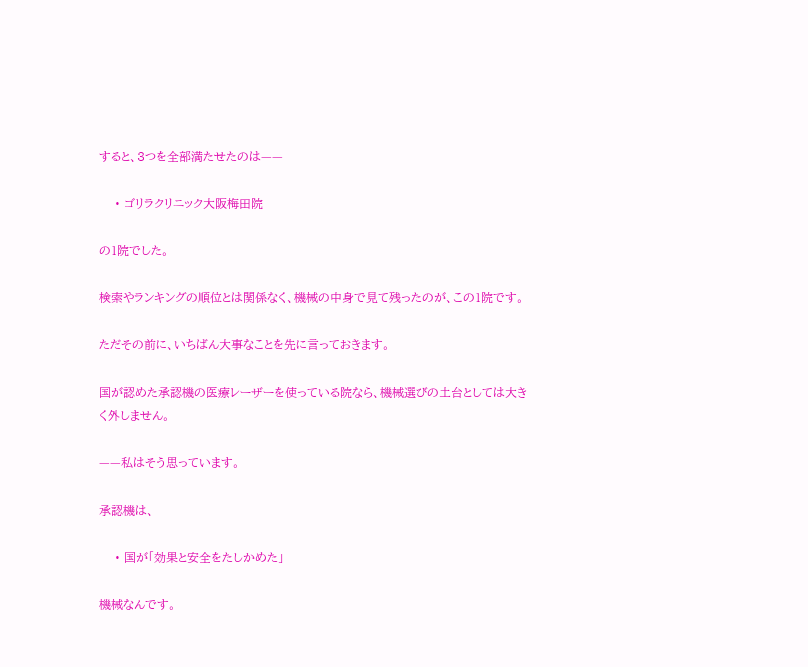すると、3つを全部満たせたのは——

    • ゴリラクリニック大阪梅田院

の1院でした。

検索やランキングの順位とは関係なく、機械の中身で見て残ったのが、この1院です。

ただその前に、いちばん大事なことを先に言っておきます。

国が認めた承認機の医療レーザーを使っている院なら、機械選びの土台としては大きく外しません。

——私はそう思っています。

承認機は、

    • 国が「効果と安全をたしかめた」

機械なんです。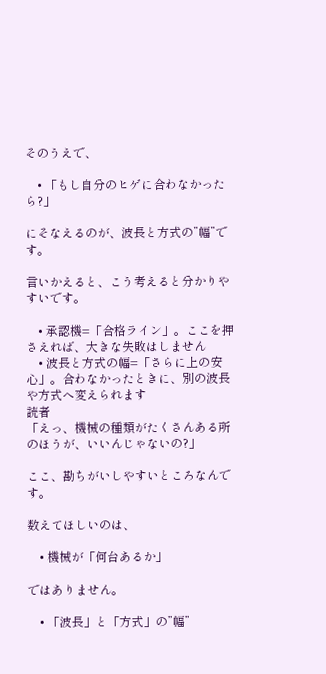そのうえで、

    • 「もし自分のヒゲに合わなかったら?」

にそなえるのが、波長と方式の”幅”です。

言いかえると、こう考えると分かりやすいです。

    • 承認機=「合格ライン」。ここを押さえれば、大きな失敗はしません
    • 波長と方式の幅=「さらに上の安心」。合わなかったときに、別の波長や方式へ変えられます
読者
「えっ、機械の種類がたくさんある所のほうが、いいんじゃないの?」

ここ、勘ちがいしやすいところなんです。

数えてほしいのは、

    • 機械が「何台あるか」

ではありません。

    • 「波長」と「方式」の”幅”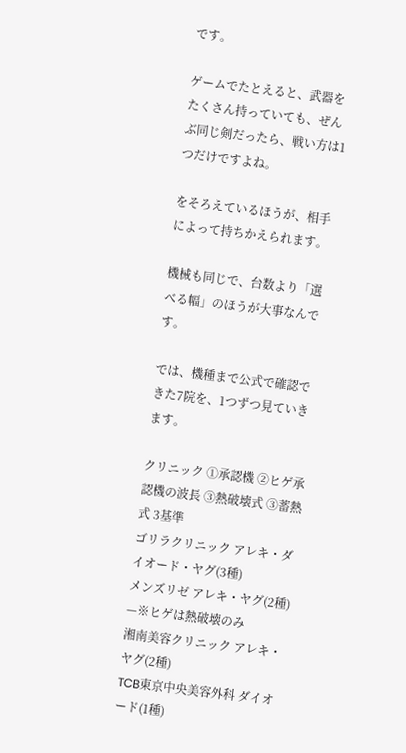です。

ゲームでたとえると、武器をたくさん持っていても、ぜんぶ同じ剣だったら、戦い方は1つだけですよね。

をそろえているほうが、相手によって持ちかえられます。

機械も同じで、台数より「選べる幅」のほうが大事なんです。

では、機種まで公式で確認できた7院を、1つずつ見ていきます。

クリニック ①承認機 ②ヒゲ承認機の波長 ③熱破壊式 ③蓄熱式 3基準
ゴリラクリニック アレキ・ダイオード・ヤグ(3種)
メンズリゼ アレキ・ヤグ(2種) —※ヒゲは熱破壊のみ
湘南美容クリニック アレキ・ヤグ(2種)
TCB東京中央美容外科 ダイオード(1種)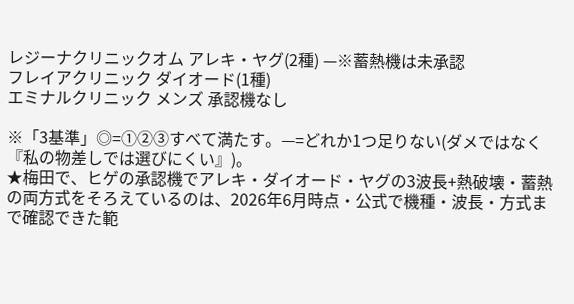レジーナクリニックオム アレキ・ヤグ(2種) —※蓄熱機は未承認
フレイアクリニック ダイオード(1種)
エミナルクリニック メンズ 承認機なし

※「3基準」◎=①②③すべて満たす。—=どれか1つ足りない(ダメではなく『私の物差しでは選びにくい』)。
★梅田で、ヒゲの承認機でアレキ・ダイオード・ヤグの3波長+熱破壊・蓄熱の両方式をそろえているのは、2026年6月時点・公式で機種・波長・方式まで確認できた範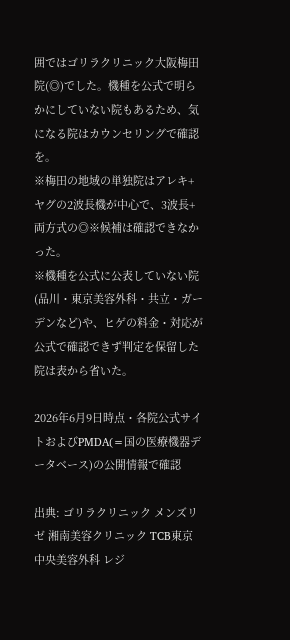囲ではゴリラクリニック大阪梅田院(◎)でした。機種を公式で明らかにしていない院もあるため、気になる院はカウンセリングで確認を。
※梅田の地域の単独院はアレキ+ヤグの2波長機が中心で、3波長+両方式の◎※候補は確認できなかった。
※機種を公式に公表していない院(品川・東京美容外科・共立・ガーデンなど)や、ヒゲの料金・対応が公式で確認できず判定を保留した院は表から省いた。

2026年6月9日時点・各院公式サイトおよびPMDA(=国の医療機器データベース)の公開情報で確認

出典: ゴリラクリニック メンズリゼ 湘南美容クリニック TCB東京中央美容外科 レジ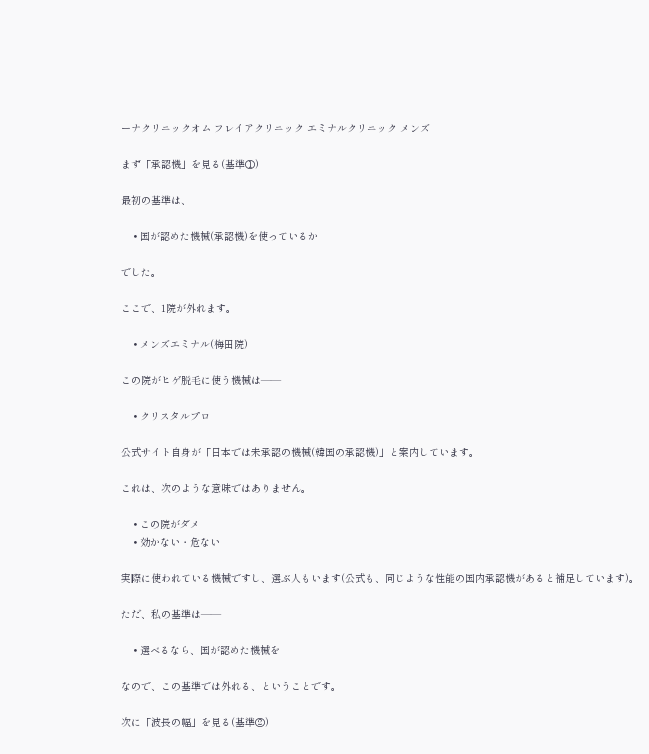ーナクリニックオム フレイアクリニック エミナルクリニック メンズ

まず「承認機」を見る(基準①)

最初の基準は、

    • 国が認めた機械(承認機)を使っているか

でした。

ここで、1院が外れます。

    • メンズエミナル(梅田院)

この院がヒゲ脱毛に使う機械は——

    • クリスタルプロ

公式サイト自身が「日本では未承認の機械(韓国の承認機)」と案内しています。

これは、次のような意味ではありません。

    • この院がダメ
    • 効かない・危ない

実際に使われている機械ですし、選ぶ人もいます(公式も、同じような性能の国内承認機があると補足しています)。

ただ、私の基準は——

    • 選べるなら、国が認めた機械を

なので、この基準では外れる、ということです。

次に「波長の幅」を見る(基準②)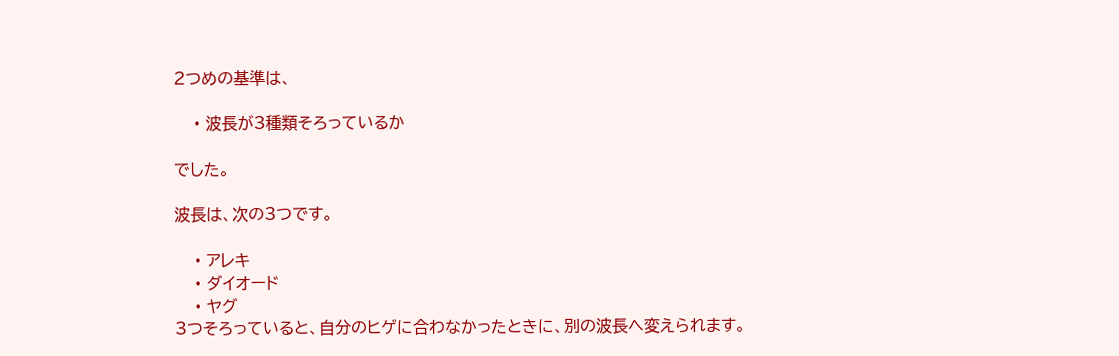2つめの基準は、

    • 波長が3種類そろっているか

でした。

波長は、次の3つです。

    • アレキ
    • ダイオード
    • ヤグ
3つそろっていると、自分のヒゲに合わなかったときに、別の波長へ変えられます。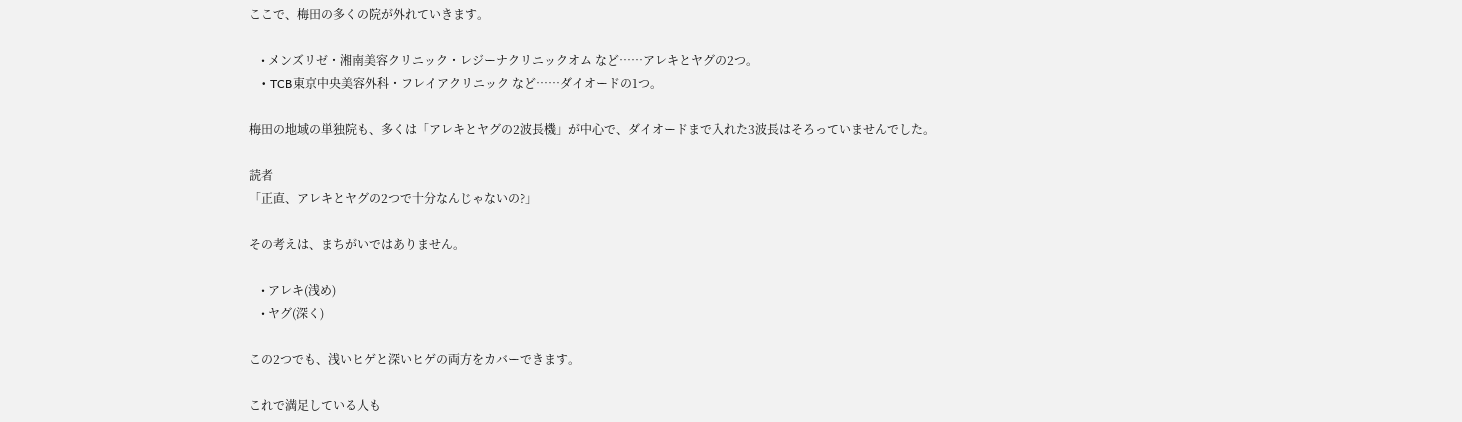ここで、梅田の多くの院が外れていきます。

    • メンズリゼ・湘南美容クリニック・レジーナクリニックオム など……アレキとヤグの2つ。
    • TCB東京中央美容外科・フレイアクリニック など……ダイオードの1つ。

梅田の地域の単独院も、多くは「アレキとヤグの2波長機」が中心で、ダイオードまで入れた3波長はそろっていませんでした。

読者
「正直、アレキとヤグの2つで十分なんじゃないの?」

その考えは、まちがいではありません。

    • アレキ(浅め)
    • ヤグ(深く)

この2つでも、浅いヒゲと深いヒゲの両方をカバーできます。

これで満足している人も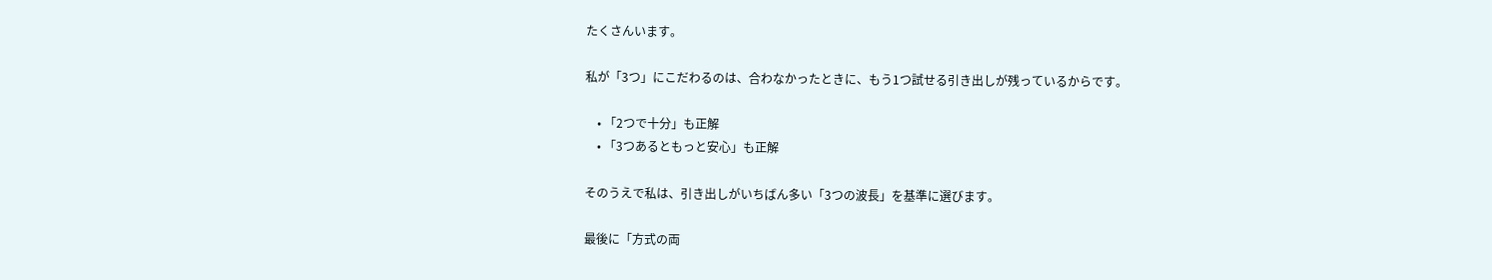たくさんいます。

私が「3つ」にこだわるのは、合わなかったときに、もう1つ試せる引き出しが残っているからです。

    • 「2つで十分」も正解
    • 「3つあるともっと安心」も正解

そのうえで私は、引き出しがいちばん多い「3つの波長」を基準に選びます。

最後に「方式の両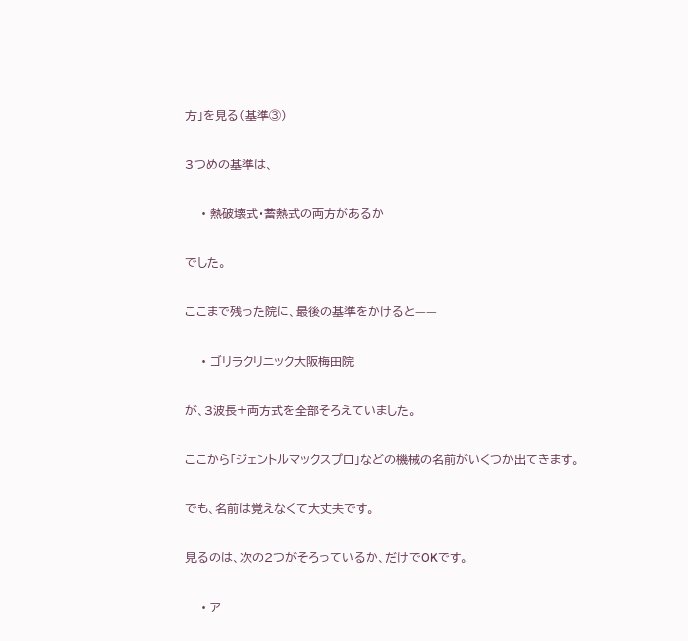方」を見る(基準③)

3つめの基準は、

    • 熱破壊式・蓄熱式の両方があるか

でした。

ここまで残った院に、最後の基準をかけると——

    • ゴリラクリニック大阪梅田院

が、3波長+両方式を全部そろえていました。

ここから「ジェントルマックスプロ」などの機械の名前がいくつか出てきます。

でも、名前は覚えなくて大丈夫です。

見るのは、次の2つがそろっているか、だけでOKです。

    • ア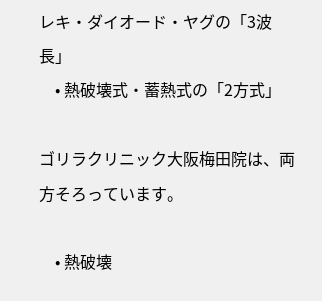レキ・ダイオード・ヤグの「3波長」
    • 熱破壊式・蓄熱式の「2方式」

ゴリラクリニック大阪梅田院は、両方そろっています。

    • 熱破壊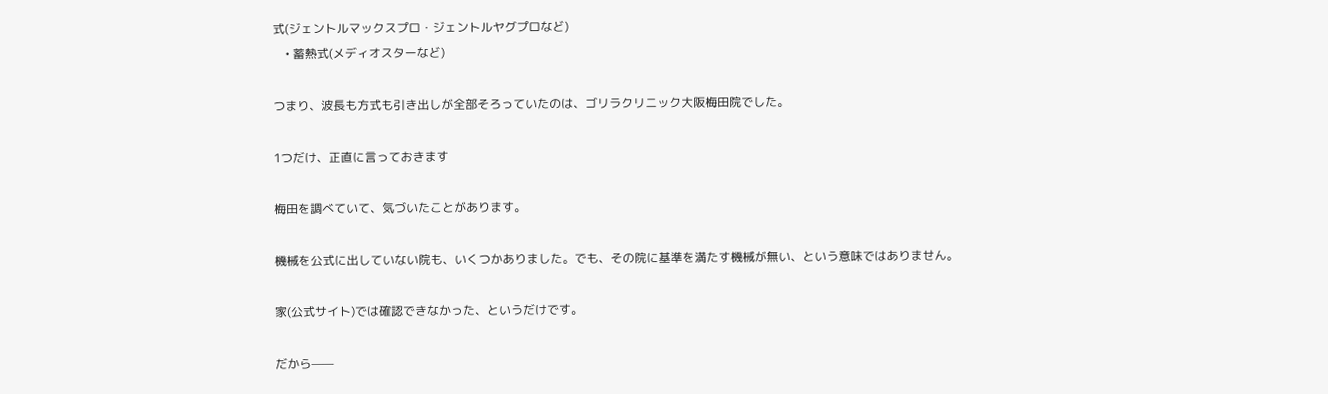式(ジェントルマックスプロ・ジェントルヤグプロなど)
    • 蓄熱式(メディオスターなど)

つまり、波長も方式も引き出しが全部そろっていたのは、ゴリラクリニック大阪梅田院でした。

1つだけ、正直に言っておきます

梅田を調べていて、気づいたことがあります。

機械を公式に出していない院も、いくつかありました。でも、その院に基準を満たす機械が無い、という意味ではありません。

家(公式サイト)では確認できなかった、というだけです。

だから——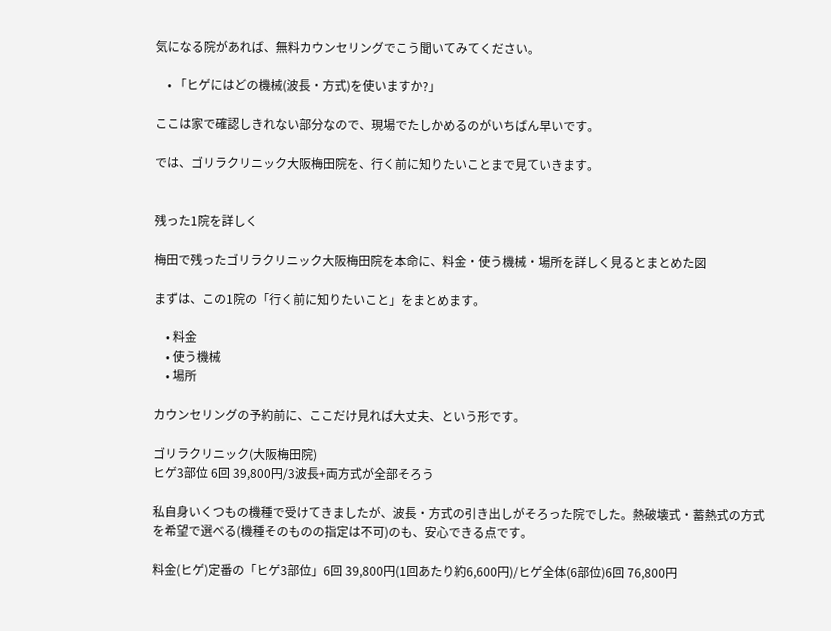気になる院があれば、無料カウンセリングでこう聞いてみてください。

    • 「ヒゲにはどの機械(波長・方式)を使いますか?」

ここは家で確認しきれない部分なので、現場でたしかめるのがいちばん早いです。

では、ゴリラクリニック大阪梅田院を、行く前に知りたいことまで見ていきます。


残った1院を詳しく

梅田で残ったゴリラクリニック大阪梅田院を本命に、料金・使う機械・場所を詳しく見るとまとめた図

まずは、この1院の「行く前に知りたいこと」をまとめます。

    • 料金
    • 使う機械
    • 場所

カウンセリングの予約前に、ここだけ見れば大丈夫、という形です。

ゴリラクリニック(大阪梅田院)
ヒゲ3部位 6回 39,800円/3波長+両方式が全部そろう

私自身いくつもの機種で受けてきましたが、波長・方式の引き出しがそろった院でした。熱破壊式・蓄熱式の方式を希望で選べる(機種そのものの指定は不可)のも、安心できる点です。

料金(ヒゲ)定番の「ヒゲ3部位」6回 39,800円(1回あたり約6,600円)/ヒゲ全体(6部位)6回 76,800円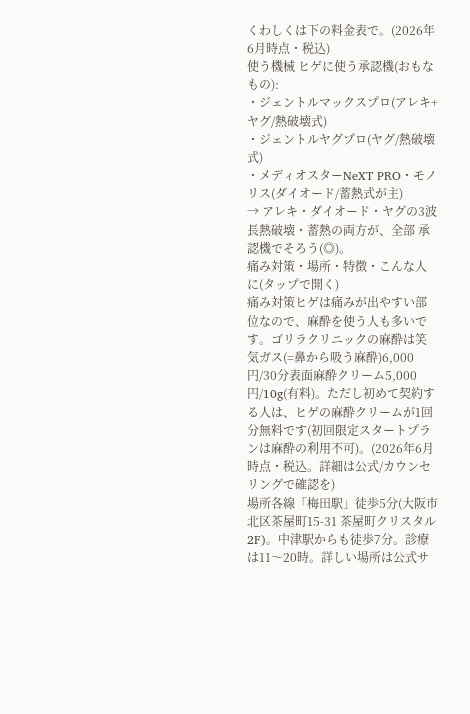くわしくは下の料金表で。(2026年6月時点・税込)
使う機械 ヒゲに使う承認機(おもなもの):
・ジェントルマックスプロ(アレキ+ヤグ/熱破壊式)
・ジェントルヤグプロ(ヤグ/熱破壊式)
・メディオスターNeXT PRO・モノリス(ダイオード/蓄熱式が主)
→ アレキ・ダイオード・ヤグの3波長熱破壊・蓄熱の両方が、全部 承認機でそろう(◎)。
痛み対策・場所・特徴・こんな人に(タップで開く)
痛み対策ヒゲは痛みが出やすい部位なので、麻酔を使う人も多いです。ゴリラクリニックの麻酔は笑気ガス(=鼻から吸う麻酔)6,000円/30分表面麻酔クリーム5,000円/10g(有料)。ただし初めて契約する人は、ヒゲの麻酔クリームが1回分無料です(初回限定スタートプランは麻酔の利用不可)。(2026年6月時点・税込。詳細は公式/カウンセリングで確認を)
場所各線「梅田駅」徒歩5分(大阪市北区茶屋町15-31 茶屋町クリスタル2F)。中津駅からも徒歩7分。診療は11〜20時。詳しい場所は公式サ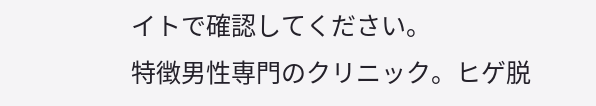イトで確認してください。
特徴男性専門のクリニック。ヒゲ脱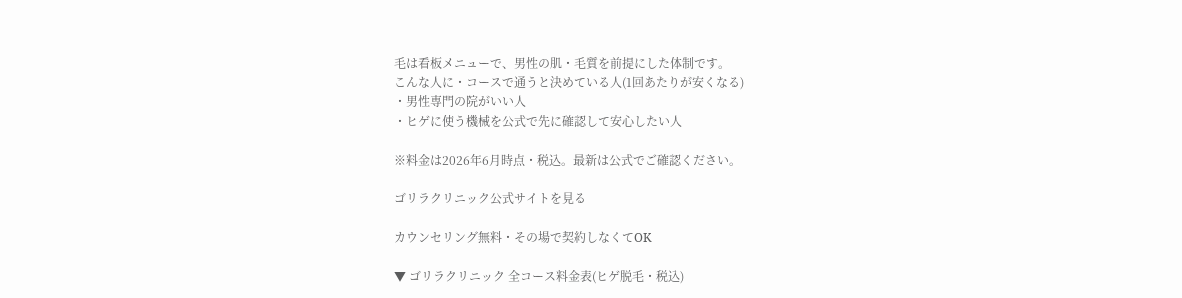毛は看板メニューで、男性の肌・毛質を前提にした体制です。
こんな人に・コースで通うと決めている人(1回あたりが安くなる)
・男性専門の院がいい人
・ヒゲに使う機械を公式で先に確認して安心したい人

※料金は2026年6月時点・税込。最新は公式でご確認ください。

ゴリラクリニック公式サイトを見る

カウンセリング無料・その場で契約しなくてOK

▼ ゴリラクリニック 全コース料金表(ヒゲ脱毛・税込)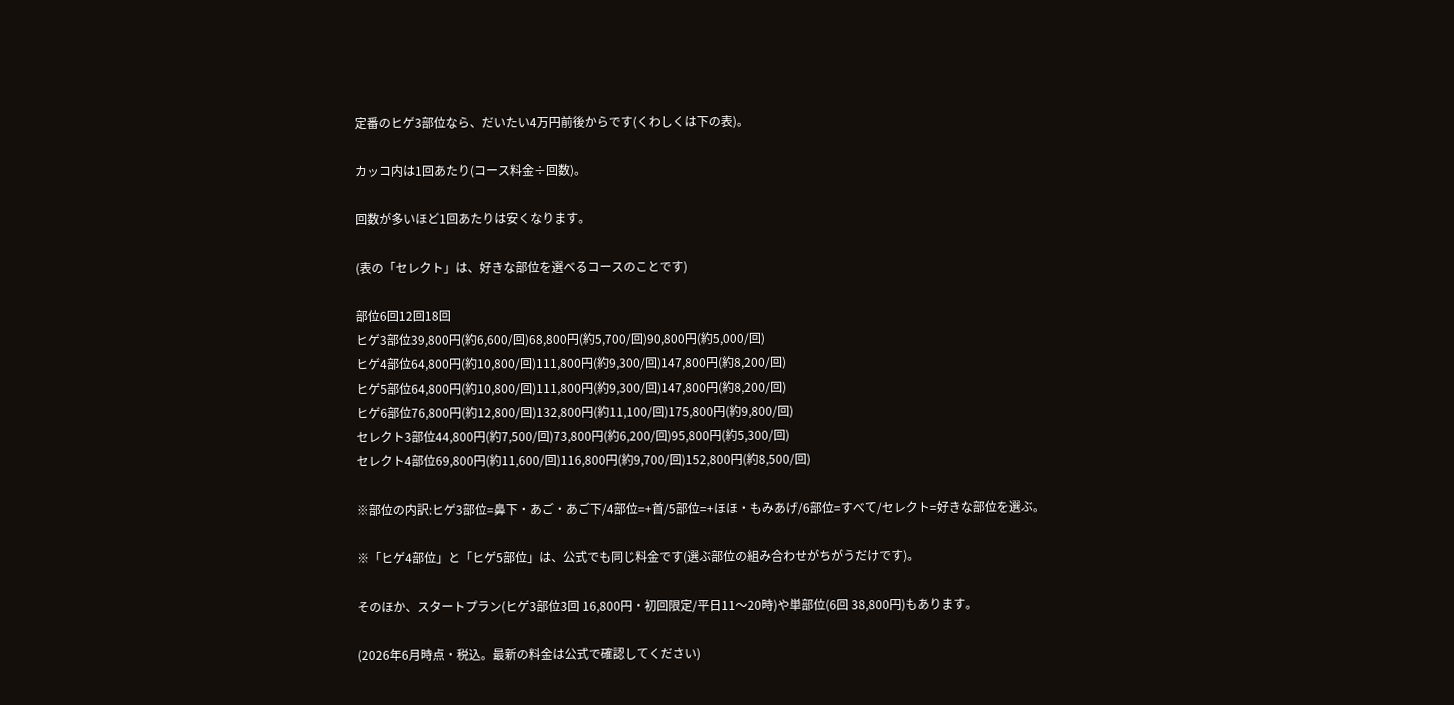定番のヒゲ3部位なら、だいたい4万円前後からです(くわしくは下の表)。

カッコ内は1回あたり(コース料金÷回数)。

回数が多いほど1回あたりは安くなります。

(表の「セレクト」は、好きな部位を選べるコースのことです)

部位6回12回18回
ヒゲ3部位39,800円(約6,600/回)68,800円(約5,700/回)90,800円(約5,000/回)
ヒゲ4部位64,800円(約10,800/回)111,800円(約9,300/回)147,800円(約8,200/回)
ヒゲ5部位64,800円(約10,800/回)111,800円(約9,300/回)147,800円(約8,200/回)
ヒゲ6部位76,800円(約12,800/回)132,800円(約11,100/回)175,800円(約9,800/回)
セレクト3部位44,800円(約7,500/回)73,800円(約6,200/回)95,800円(約5,300/回)
セレクト4部位69,800円(約11,600/回)116,800円(約9,700/回)152,800円(約8,500/回)

※部位の内訳:ヒゲ3部位=鼻下・あご・あご下/4部位=+首/5部位=+ほほ・もみあげ/6部位=すべて/セレクト=好きな部位を選ぶ。

※「ヒゲ4部位」と「ヒゲ5部位」は、公式でも同じ料金です(選ぶ部位の組み合わせがちがうだけです)。

そのほか、スタートプラン(ヒゲ3部位3回 16,800円・初回限定/平日11〜20時)や単部位(6回 38,800円)もあります。

(2026年6月時点・税込。最新の料金は公式で確認してください)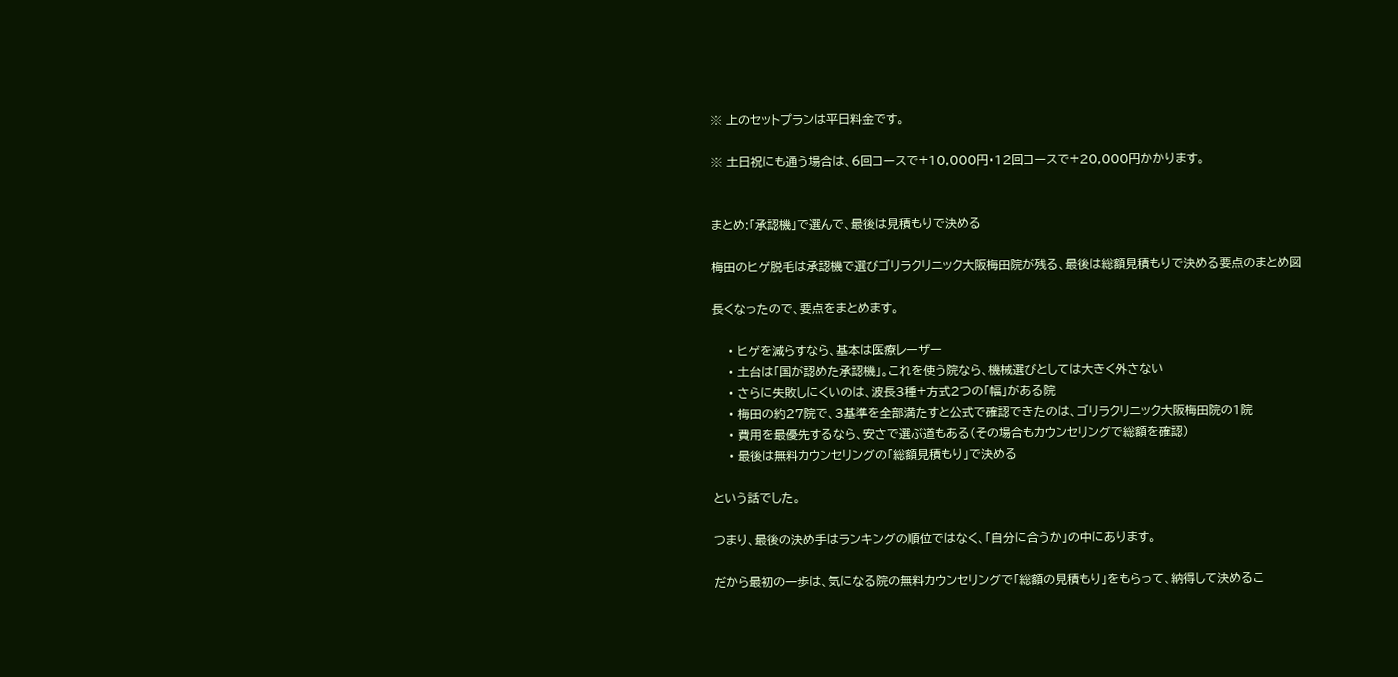※ 上のセットプランは平日料金です。

※ 土日祝にも通う場合は、6回コースで+10,000円・12回コースで+20,000円かかります。


まとめ:「承認機」で選んで、最後は見積もりで決める

梅田のヒゲ脱毛は承認機で選びゴリラクリニック大阪梅田院が残る、最後は総額見積もりで決める要点のまとめ図

長くなったので、要点をまとめます。

    • ヒゲを減らすなら、基本は医療レーザー
    • 土台は「国が認めた承認機」。これを使う院なら、機械選びとしては大きく外さない
    • さらに失敗しにくいのは、波長3種+方式2つの「幅」がある院
    • 梅田の約27院で、3基準を全部満たすと公式で確認できたのは、ゴリラクリニック大阪梅田院の1院
    • 費用を最優先するなら、安さで選ぶ道もある(その場合もカウンセリングで総額を確認)
    • 最後は無料カウンセリングの「総額見積もり」で決める

という話でした。

つまり、最後の決め手はランキングの順位ではなく、「自分に合うか」の中にあります。

だから最初の一歩は、気になる院の無料カウンセリングで「総額の見積もり」をもらって、納得して決めるこ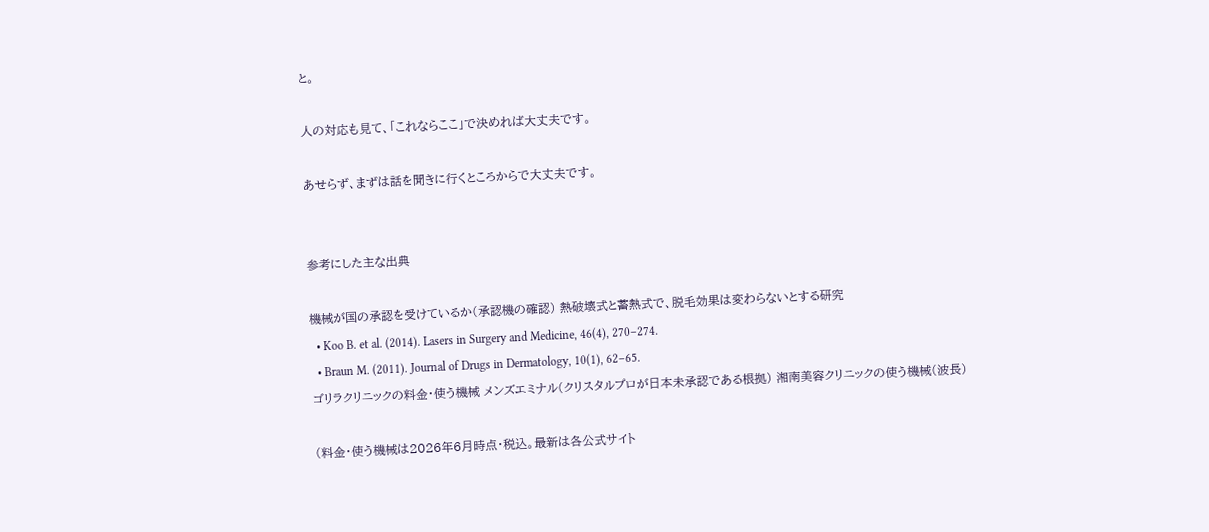と。

人の対応も見て、「これならここ」で決めれば大丈夫です。

あせらず、まずは話を聞きに行くところからで大丈夫です。


参考にした主な出典

機械が国の承認を受けているか(承認機の確認) 熱破壊式と蓄熱式で、脱毛効果は変わらないとする研究
  • Koo B. et al. (2014). Lasers in Surgery and Medicine, 46(4), 270–274.
  • Braun M. (2011). Journal of Drugs in Dermatology, 10(1), 62–65.
ゴリラクリニックの料金・使う機械 メンズエミナル(クリスタルプロが日本未承認である根拠) 湘南美容クリニックの使う機械(波長)

(料金・使う機械は2026年6月時点・税込。最新は各公式サイト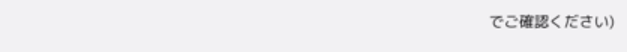でご確認ください)